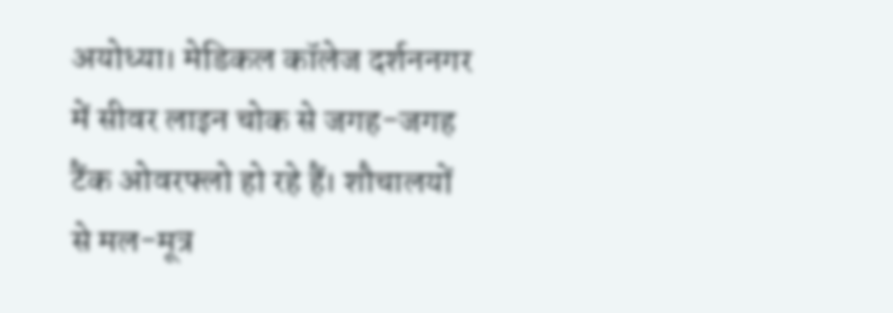अयोध्या। मेडिकल कॉलेज दर्शननगर में सीवर लाइन चोक से जगह-जगह टैंक ओवरफ्लो हो रहे हैं। शौचालयों से मल-मूत्र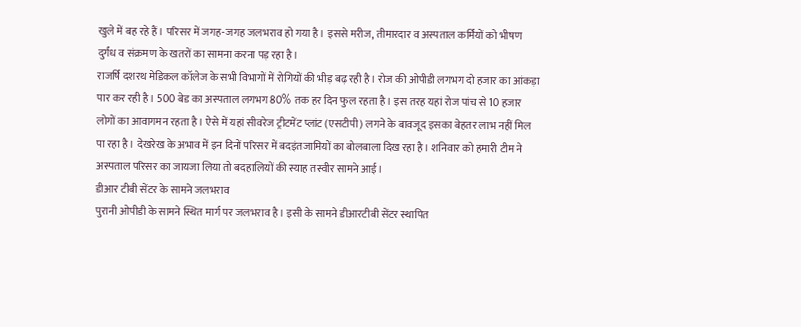खुले में बह रहे हैं। परिसर में जगह-जगह जलभराव हो गया है। इससे मरीज, तीमारदार व अस्पताल कर्मियों को भीषण दुर्गंध व संक्रमण के खतरों का सामना करना पड़ रहा है।
राजर्षि दशरथ मेडिकल कॉलेज के सभी विभागों में रोगियों की भीड़ बढ़ रही है। रोज की ओपीडी लगभग दो हजार का आंकड़ा पार कर रही है। 500 बेड का अस्पताल लगभग 80% तक हर दिन फुल रहता है। इस तरह यहां रोज पांच से 10 हजार लोगों का आवागमन रहता है। ऐसे में यहां सीवरेज ट्रीटमेंट प्लांट (एसटीपी) लगने के बावजूद इसका बेहतर लाभ नहीं मिल पा रहा है। देखरेख के अभाव में इन दिनों परिसर में बदइंतजामियों का बोलबाला दिख रहा है। शनिवार को हमारी टीम ने अस्पताल परिसर का जायजा लिया तो बदहालियों की स्याह तस्वीर सामने आई।
डीआर टीबी सेंटर के सामने जलभराव
पुरानी ओपीडी के सामने स्थित मार्ग पर जलभराव है। इसी के सामने डीआरटीबी सेंटर स्थापित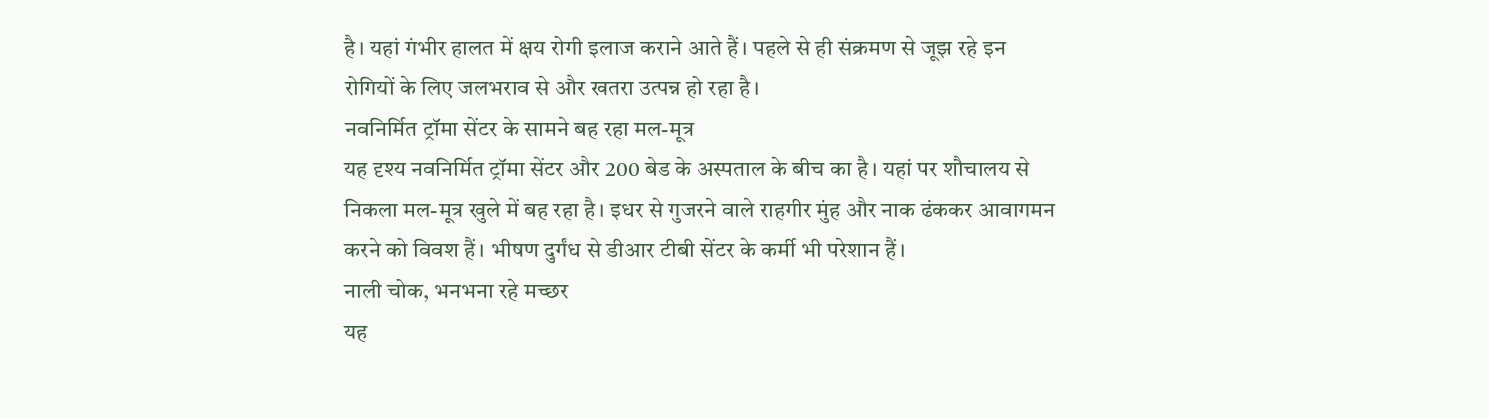है। यहां गंभीर हालत में क्षय रोगी इलाज कराने आते हैं। पहले से ही संक्रमण से जूझ रहे इन रोगियों के लिए जलभराव से और खतरा उत्पन्न हो रहा है।
नवनिर्मित ट्रॉमा सेंटर के सामने बह रहा मल-मूत्र
यह दृश्य नवनिर्मित ट्रॉमा सेंटर और 200 बेड के अस्पताल के बीच का है। यहां पर शौचालय से निकला मल-मूत्र खुले में बह रहा है। इधर से गुजरने वाले राहगीर मुंह और नाक ढंककर आवागमन करने को विवश हैं। भीषण दुर्गंध से डीआर टीबी सेंटर के कर्मी भी परेशान हैं।
नाली चोक, भनभना रहे मच्छर
यह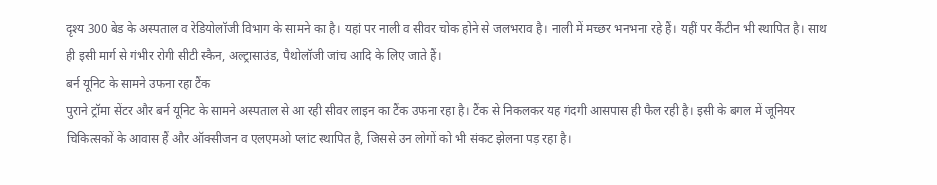दृश्य 300 बेड के अस्पताल व रेडियोलॉजी विभाग के सामने का है। यहां पर नाली व सीवर चोक होने से जलभराव है। नाली में मच्छर भनभना रहे हैं। यहीं पर कैंटीन भी स्थापित है। साथ ही इसी मार्ग से गंभीर रोगी सीटी स्कैन, अल्ट्रासाउंड, पैथोलॉजी जांच आदि के लिए जाते हैं।
बर्न यूनिट के सामने उफना रहा टैंक
पुराने ट्रॉमा सेंटर और बर्न यूनिट के सामने अस्पताल से आ रही सीवर लाइन का टैंक उफना रहा है। टैंक से निकलकर यह गंदगी आसपास ही फैल रही है। इसी के बगल में जूनियर चिकित्सकों के आवास हैं और ऑक्सीजन व एलएमओ प्लांट स्थापित है, जिससे उन लोगों को भी संकट झेलना पड़ रहा है।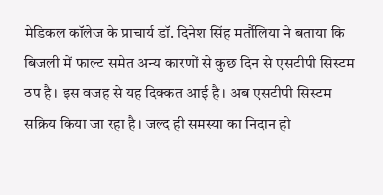मेडिकल कॉलेज के प्राचार्य डॉ. दिनेश सिंह मर्तौलिया ने बताया कि बिजली में फाल्ट समेत अन्य कारणों से कुछ दिन से एसटीपी सिस्टम ठप है। इस वजह से यह दिक्कत आई है। अब एसटीपी सिस्टम सक्रिय किया जा रहा है। जल्द ही समस्या का निदान हो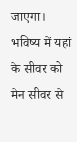जाएगा। भविष्य में यहां के सीवर को मेन सीवर से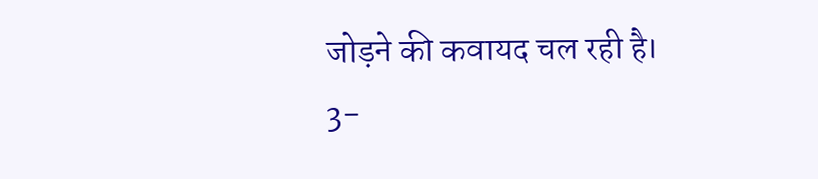जोड़ने की कवायद चल रही है।
3-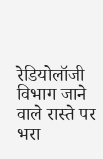रेडियोलॉजी विभाग जाने वाले रास्ते पर भरा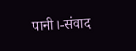पानी।-संवाद